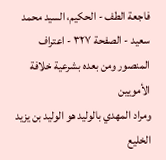فاجعة الطف - الحكيم، السيد محمد سعيد - الصفحة ٣٢٧ - اعتراف المنصور ومن بعده بشرعية خلافة الأمويين
ومراد المهدي بالوليد هو الوليد بن يزيد الخليع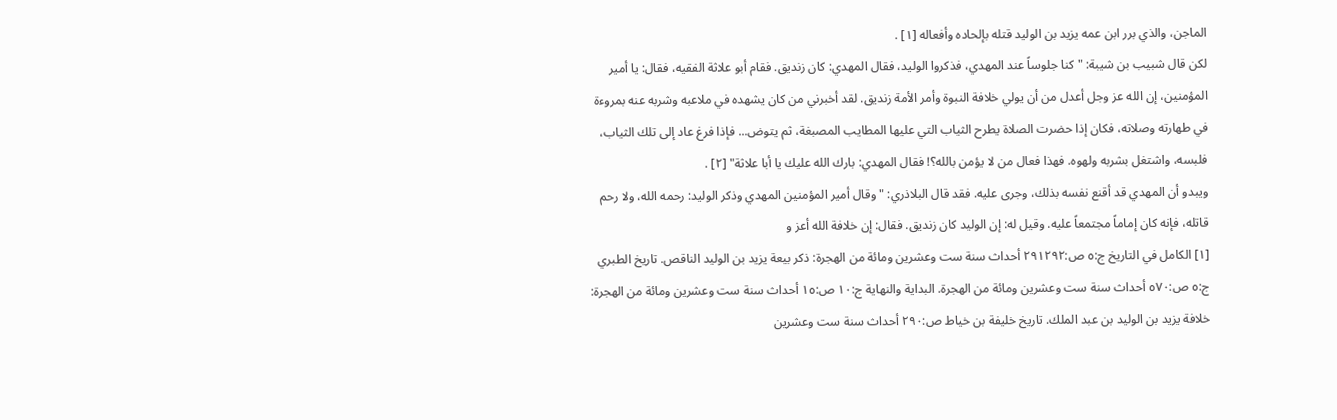الماجن، والذي برر ابن عمه يزيد بن الوليد قتله بإلحاده وأفعاله [١] .
لكن قال شبيب بن شيبة: "كنا جلوساً عند المهدي، فذكروا الوليد، فقال المهدي: كان زنديق. فقام أبو علاثة الفقيه، فقال: يا أمير المؤمنين، إن الله عز وجل أعدل من أن يولي خلافة النبوة وأمر الأمة زنديق. لقد أخبرني من كان يشهده في ملاعبه وشربه عنه بمروءة في طهارته وصلاته، فكان إذا حضرت الصلاة يطرح الثياب التي عليها المطايب المصبغة، ثم يتوض... فإذا فرغ عاد إلى تلك الثياب، فلبسه، واشتغل بشربه ولهوه. فهذا فعال من لا يؤمن بالله؟! فقال المهدي: بارك الله عليك يا أبا علاثة" [٢] .
ويبدو أن المهدي قد أقنع نفسه بذلك، وجرى عليه. فقد قال البلاذري: "وقال أمير المؤمنين المهدي وذكر الوليد: رحمه الله، ولا رحم قاتله، فإنه كان إماماً مجتمعاً عليه. وقيل له: إن الوليد كان زنديق. فقال: إن خلافة الله أعز و
[١] الكامل في التاريخ ج:٥ ص:٢٩١٢٩٢ أحداث سنة ست وعشرين ومائة من الهجرة: ذكر بيعة يزيد بن الوليد الناقص. تاريخ الطبري ج:٥ ص:٥٧٠ أحداث سنة ست وعشرين ومائة من الهجرة. البداية والنهاية ج:١٠ ص:١٥ أحداث سنة ست وعشرين ومائة من الهجرة: خلافة يزيد بن الوليد بن عبد الملك. تاريخ خليفة بن خياط ص:٢٩٠ أحداث سنة ست وعشرين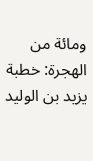ومائة من الهجرة: خطبة يزيد بن الوليد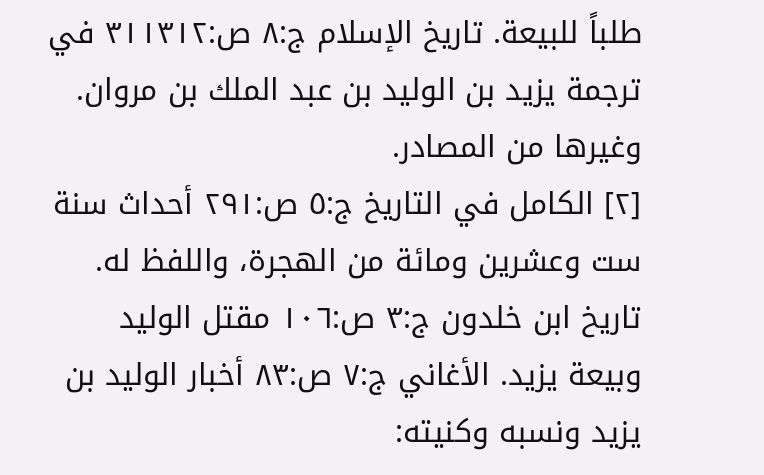طلباً للبيعة. تاريخ الإسلام ج:٨ ص:٣١١٣١٢ في ترجمة يزيد بن الوليد بن عبد الملك بن مروان. وغيرها من المصادر.
[٢] الكامل في التاريخ ج:٥ ص:٢٩١ أحداث سنة ست وعشرين ومائة من الهجرة، واللفظ له. تاريخ ابن خلدون ج:٣ ص:١٠٦ مقتل الوليد وبيعة يزيد. الأغاني ج:٧ ص:٨٣ أخبار الوليد بن يزيد ونسبه وكنيته: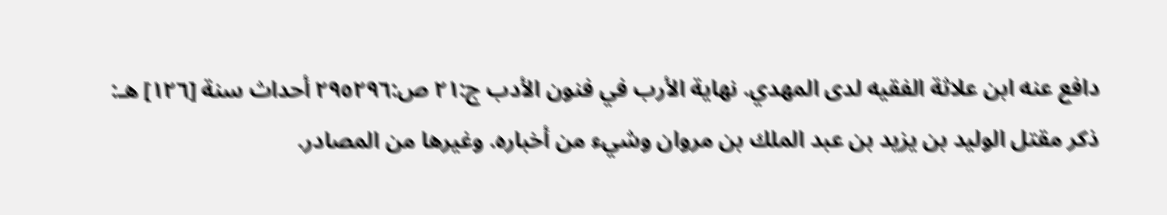دافع عنه ابن علاثة الفقيه لدى المهدي. نهاية الأرب في فنون الأدب ج:٢١ ص:٢٩٥٢٩٦ أحداث سنة [١٢٦] هـ: ذكر مقتل الوليد بن يزيد بن عبد الملك بن مروان وشيء من أخباره. وغيرها من المصادر.